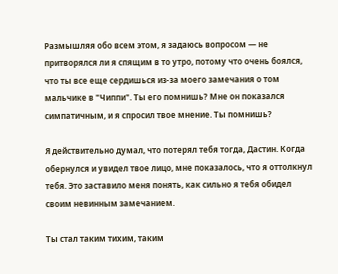Размышляя обо всем этом, я задаюсь вопросом — не притворялся ли я спящим в то утро, потому что очень боялся, что ты все еще сердишься из-за моего замечания о том мальчике в "Чиппи". Ты его помнишь? Мне он показался симпатичным, и я спросил твое мнение. Ты помнишь?

Я действительно думал, что потерял тебя тогда, Дастин. Когда обернулся и увидел твое лицо, мне показалось, что я оттолкнул тебя. Это заставило меня понять, как сильно я тебя обидел своим невинным замечанием.

Ты стал таким тихим, таким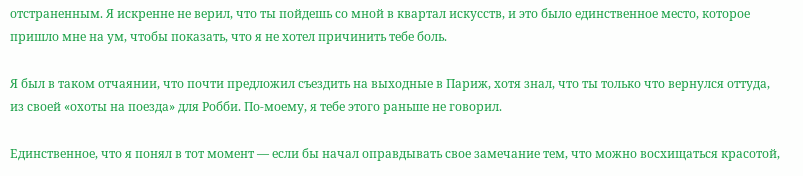отстраненным. Я искренне не верил, что ты пойдешь со мной в квартал искусств, и это было единственное место, которое пришло мне на ум, чтобы показать, что я не хотел причинить тебе боль.

Я был в таком отчаянии, что почти предложил съездить на выходные в Париж, хотя знал, что ты только что вернулся оттуда, из своей «охоты на поезда» для Робби. По-моему, я тебе этого раньше не говорил.

Единственное, что я понял в тот момент — если бы начал оправдывать свое замечание тем, что можно восхищаться красотой,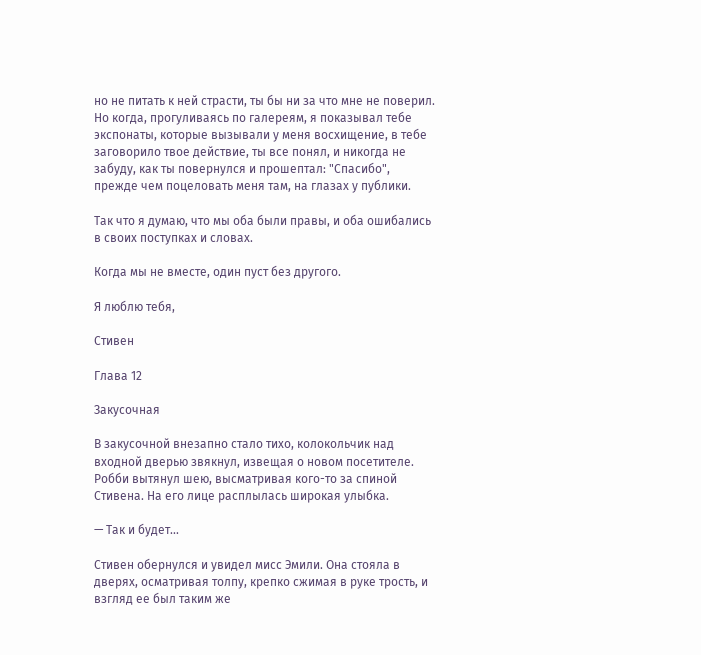но не питать к ней страсти, ты бы ни за что мне не поверил. Но когда, прогуливаясь по галереям, я показывал тебе экспонаты, которые вызывали у меня восхищение, в тебе заговорило твое действие, ты все понял, и никогда не забуду, как ты повернулся и прошептал: "Спасибо", прежде чем поцеловать меня там, на глазах у публики.

Так что я думаю, что мы оба были правы, и оба ошибались в своих поступках и словах.

Когда мы не вместе, один пуст без другого.

Я люблю тебя,

Стивен

Глава 12

Закусочная

В закусочной внезапно стало тихо, колокольчик над входной дверью звякнул, извещая о новом посетителе. Робби вытянул шею, высматривая кого-то за спиной Стивена. На его лице расплылась широкая улыбка.

— Так и будет...

Стивен обернулся и увидел мисс Эмили. Она стояла в дверях, осматривая толпу, крепко сжимая в руке трость, и взгляд ее был таким же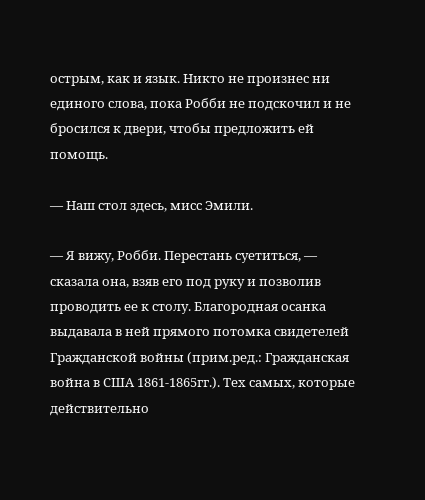острым, как и язык. Никто не произнес ни единого слова, пока Робби не подскочил и не бросился к двери, чтобы предложить ей помощь.

— Наш стол здесь, мисс Эмили.

— Я вижу, Робби. Перестань суетиться, — сказала она, взяв его под руку и позволив проводить ее к столу. Благородная осанка выдавала в ней прямого потомка свидетелей Гражданской войны (прим.ред.: Гражданская война в США 1861-1865гг.). Тех самых, которые действительно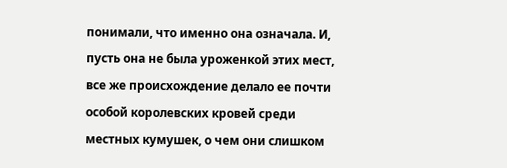понимали, что именно она означала. И, пусть она не была уроженкой этих мест, все же происхождение делало ее почти особой королевских кровей среди местных кумушек, о чем они слишком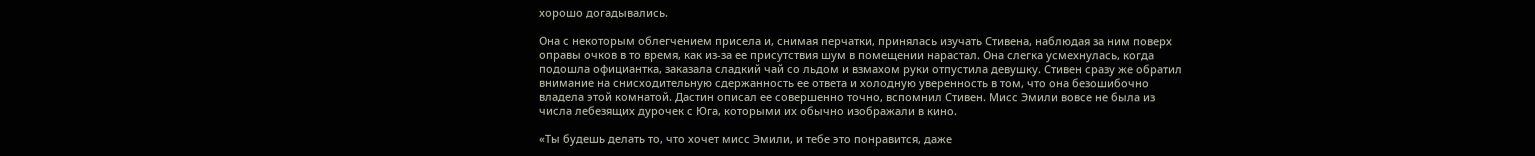хорошо догадывались.

Она с некоторым облегчением присела и, снимая перчатки, принялась изучать Стивена, наблюдая за ним поверх оправы очков в то время, как из-за ее присутствия шум в помещении нарастал. Она слегка усмехнулась, когда подошла официантка, заказала сладкий чай со льдом и взмахом руки отпустила девушку. Стивен сразу же обратил внимание на снисходительную сдержанность ее ответа и холодную уверенность в том, что она безошибочно владела этой комнатой. Дастин описал ее совершенно точно, вспомнил Стивен. Мисс Эмили вовсе не была из числа лебезящих дурочек с Юга, которыми их обычно изображали в кино.

«Ты будешь делать то, что хочет мисс Эмили, и тебе это понравится, даже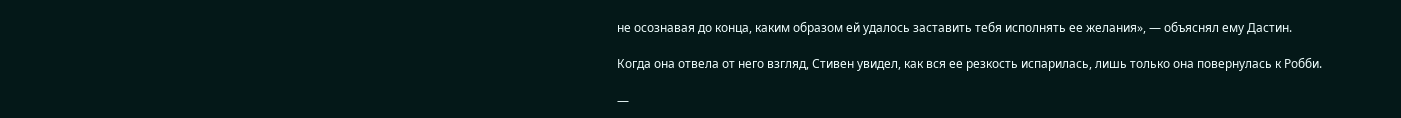не осознавая до конца, каким образом ей удалось заставить тебя исполнять ее желания», — объяснял ему Дастин.

Когда она отвела от него взгляд, Стивен увидел, как вся ее резкость испарилась, лишь только она повернулась к Робби.

—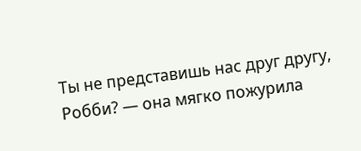Ты не представишь нас друг другу, Робби? — она мягко пожурила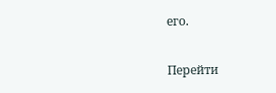его.

Перейти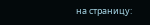на страницу: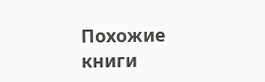Похожие книги